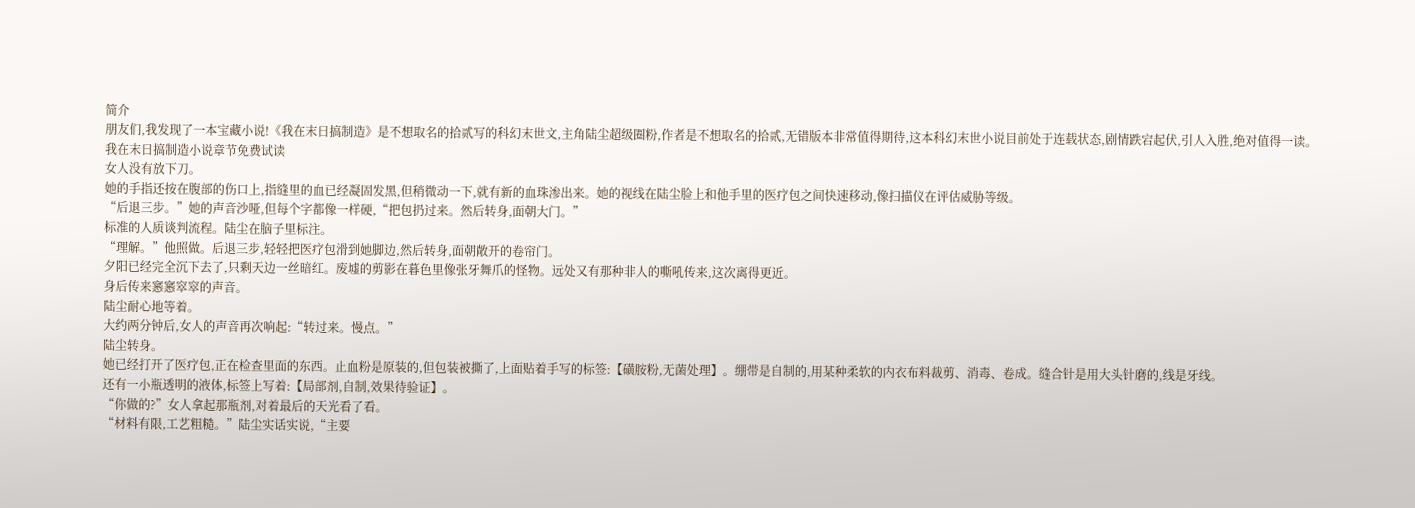简介
朋友们,我发现了一本宝藏小说!《我在末日搞制造》是不想取名的拾贰写的科幻末世文,主角陆尘超级圈粉,作者是不想取名的拾贰,无错版本非常值得期待,这本科幻末世小说目前处于连载状态,剧情跌宕起伏,引人入胜,绝对值得一读。
我在末日搞制造小说章节免费试读
女人没有放下刀。
她的手指还按在腹部的伤口上,指缝里的血已经凝固发黑,但稍微动一下,就有新的血珠渗出来。她的视线在陆尘脸上和他手里的医疗包之间快速移动,像扫描仪在评估威胁等级。
“后退三步。”她的声音沙哑,但每个字都像一样硬,“把包扔过来。然后转身,面朝大门。”
标准的人质谈判流程。陆尘在脑子里标注。
“理解。”他照做。后退三步,轻轻把医疗包滑到她脚边,然后转身,面朝敞开的卷帘门。
夕阳已经完全沉下去了,只剩天边一丝暗红。废墟的剪影在暮色里像张牙舞爪的怪物。远处又有那种非人的嘶吼传来,这次离得更近。
身后传来窸窸窣窣的声音。
陆尘耐心地等着。
大约两分钟后,女人的声音再次响起:“转过来。慢点。”
陆尘转身。
她已经打开了医疗包,正在检查里面的东西。止血粉是原装的,但包装被撕了,上面贴着手写的标签:【磺胺粉,无菌处理】。绷带是自制的,用某种柔软的内衣布料裁剪、消毒、卷成。缝合针是用大头针磨的,线是牙线。
还有一小瓶透明的液体,标签上写着:【局部剂,自制,效果待验证】。
“你做的?”女人拿起那瓶剂,对着最后的天光看了看。
“材料有限,工艺粗糙。”陆尘实话实说,“主要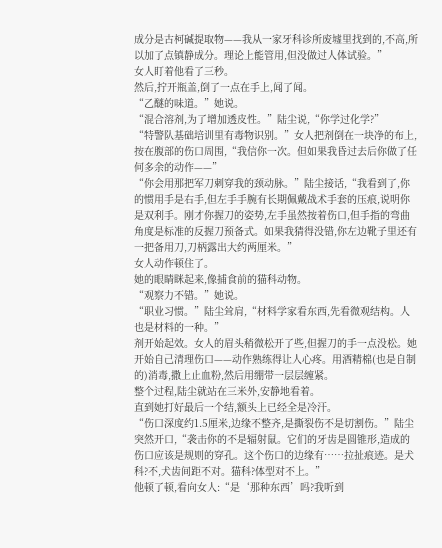成分是古柯碱提取物——我从一家牙科诊所废墟里找到的,不高,所以加了点镇静成分。理论上能管用,但没做过人体试验。”
女人盯着他看了三秒。
然后,拧开瓶盖,倒了一点在手上,闻了闻。
“乙醚的味道。”她说。
“混合溶剂,为了增加透皮性。”陆尘说,“你学过化学?”
“特警队基础培训里有毒物识别。”女人把剂倒在一块净的布上,按在腹部的伤口周围,“我信你一次。但如果我昏过去后你做了任何多余的动作——”
“你会用那把军刀刺穿我的颈动脉。”陆尘接话,“我看到了,你的惯用手是右手,但左手手腕有长期佩戴战术手套的压痕,说明你是双利手。刚才你握刀的姿势,左手虽然按着伤口,但手指的弯曲角度是标准的反握刀预备式。如果我猜得没错,你左边靴子里还有一把备用刀,刀柄露出大约两厘米。”
女人动作顿住了。
她的眼睛眯起来,像捕食前的猫科动物。
“观察力不错。”她说。
“职业习惯。”陆尘耸肩,“材料学家看东西,先看微观结构。人也是材料的一种。”
剂开始起效。女人的眉头稍微松开了些,但握刀的手一点没松。她开始自己清理伤口——动作熟练得让人心疼。用酒精棉(也是自制的)消毒,撒上止血粉,然后用绷带一层层缠紧。
整个过程,陆尘就站在三米外,安静地看着。
直到她打好最后一个结,额头上已经全是冷汗。
“伤口深度约1.5厘米,边缘不整齐,是撕裂伤不是切割伤。”陆尘突然开口,“袭击你的不是辐射鼠。它们的牙齿是圆锥形,造成的伤口应该是规则的穿孔。这个伤口的边缘有……拉扯痕迹。是犬科?不,犬齿间距不对。猫科?体型对不上。”
他顿了顿,看向女人:“是‘那种东西’吗?我听到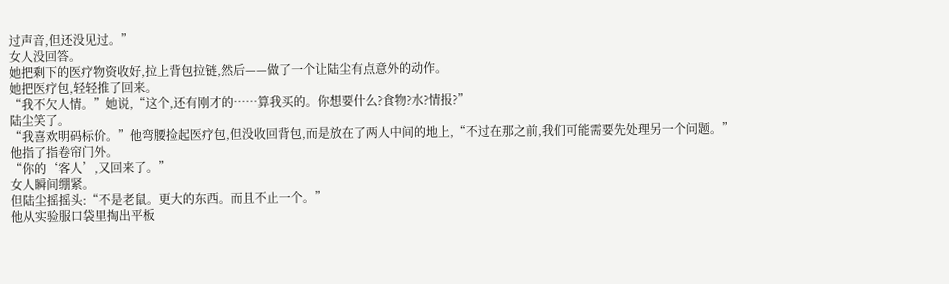过声音,但还没见过。”
女人没回答。
她把剩下的医疗物资收好,拉上背包拉链,然后——做了一个让陆尘有点意外的动作。
她把医疗包,轻轻推了回来。
“我不欠人情。”她说,“这个,还有刚才的……算我买的。你想要什么?食物?水?情报?”
陆尘笑了。
“我喜欢明码标价。”他弯腰捡起医疗包,但没收回背包,而是放在了两人中间的地上,“不过在那之前,我们可能需要先处理另一个问题。”
他指了指卷帘门外。
“你的‘客人’,又回来了。”
女人瞬间绷紧。
但陆尘摇摇头:“不是老鼠。更大的东西。而且不止一个。”
他从实验服口袋里掏出平板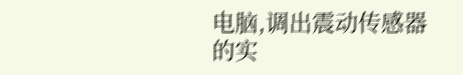电脑,调出震动传感器的实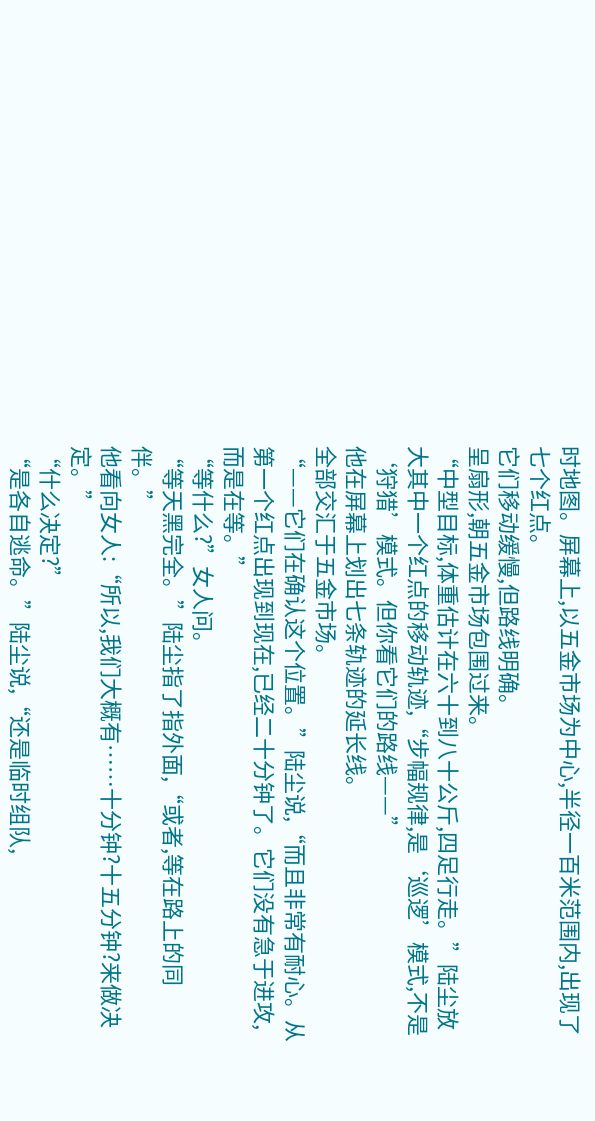时地图。屏幕上,以五金市场为中心,半径一百米范围内,出现了七个红点。
它们移动缓慢,但路线明确。
呈扇形,朝五金市场包围过来。
“中型目标,体重估计在六十到八十公斤,四足行走。”陆尘放大其中一个红点的移动轨迹,“步幅规律,是‘巡逻’模式,不是‘狩猎’模式。但你看它们的路线——”
他在屏幕上划出七条轨迹的延长线。
全部交汇于五金市场。
“——它们在确认这个位置。”陆尘说,“而且非常有耐心。从第一个红点出现到现在,已经二十分钟了。它们没有急于进攻,而是在等。”
“等什么?”女人问。
“等天黑完全。”陆尘指了指外面,“或者,等在路上的同伴。”
他看向女人:“所以,我们大概有……十分钟?十五分钟?来做决定。”
“什么决定?”
“是各自逃命。”陆尘说,“还是临时组队,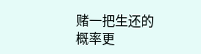赌一把生还的概率更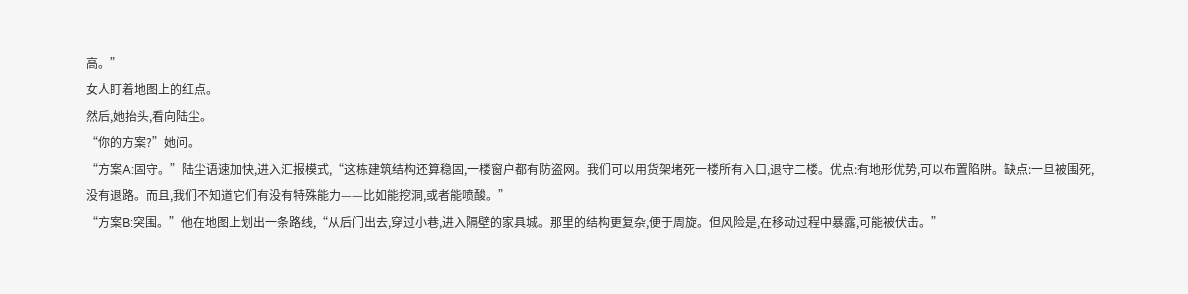高。”
女人盯着地图上的红点。
然后,她抬头,看向陆尘。
“你的方案?”她问。
“方案A:固守。”陆尘语速加快,进入汇报模式,“这栋建筑结构还算稳固,一楼窗户都有防盗网。我们可以用货架堵死一楼所有入口,退守二楼。优点:有地形优势,可以布置陷阱。缺点:一旦被围死,没有退路。而且,我们不知道它们有没有特殊能力——比如能挖洞,或者能喷酸。”
“方案B:突围。”他在地图上划出一条路线,“从后门出去,穿过小巷,进入隔壁的家具城。那里的结构更复杂,便于周旋。但风险是,在移动过程中暴露,可能被伏击。”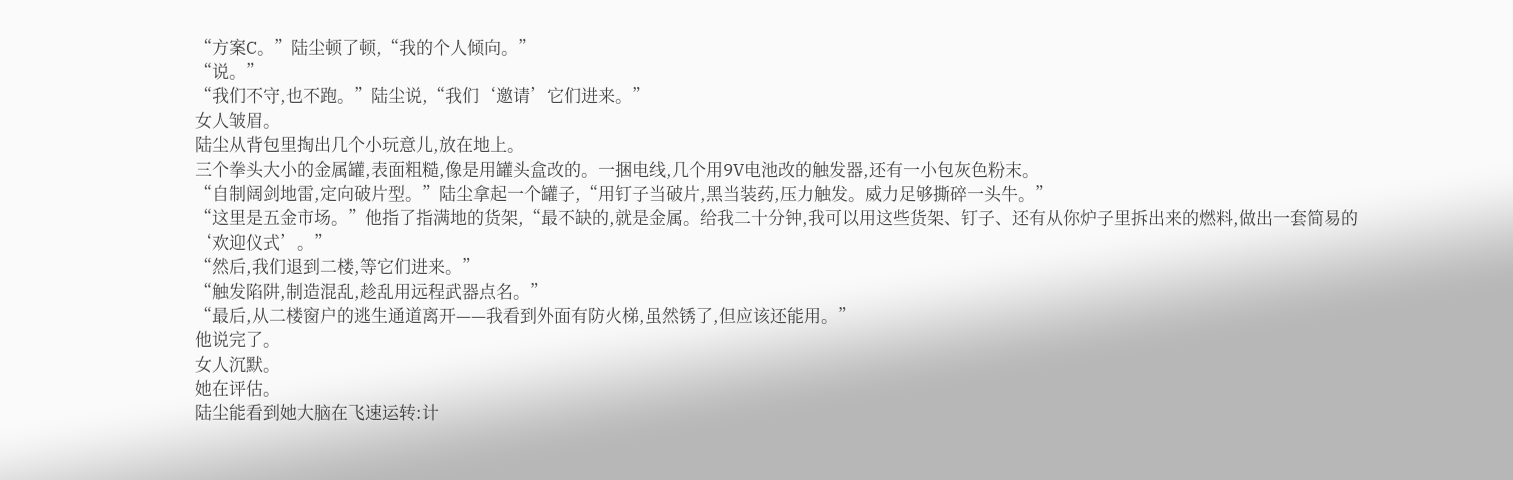“方案C。”陆尘顿了顿,“我的个人倾向。”
“说。”
“我们不守,也不跑。”陆尘说,“我们‘邀请’它们进来。”
女人皱眉。
陆尘从背包里掏出几个小玩意儿,放在地上。
三个拳头大小的金属罐,表面粗糙,像是用罐头盒改的。一捆电线,几个用9V电池改的触发器,还有一小包灰色粉末。
“自制阔剑地雷,定向破片型。”陆尘拿起一个罐子,“用钉子当破片,黑当装药,压力触发。威力足够撕碎一头牛。”
“这里是五金市场。”他指了指满地的货架,“最不缺的,就是金属。给我二十分钟,我可以用这些货架、钉子、还有从你炉子里拆出来的燃料,做出一套简易的‘欢迎仪式’。”
“然后,我们退到二楼,等它们进来。”
“触发陷阱,制造混乱,趁乱用远程武器点名。”
“最后,从二楼窗户的逃生通道离开——我看到外面有防火梯,虽然锈了,但应该还能用。”
他说完了。
女人沉默。
她在评估。
陆尘能看到她大脑在飞速运转:计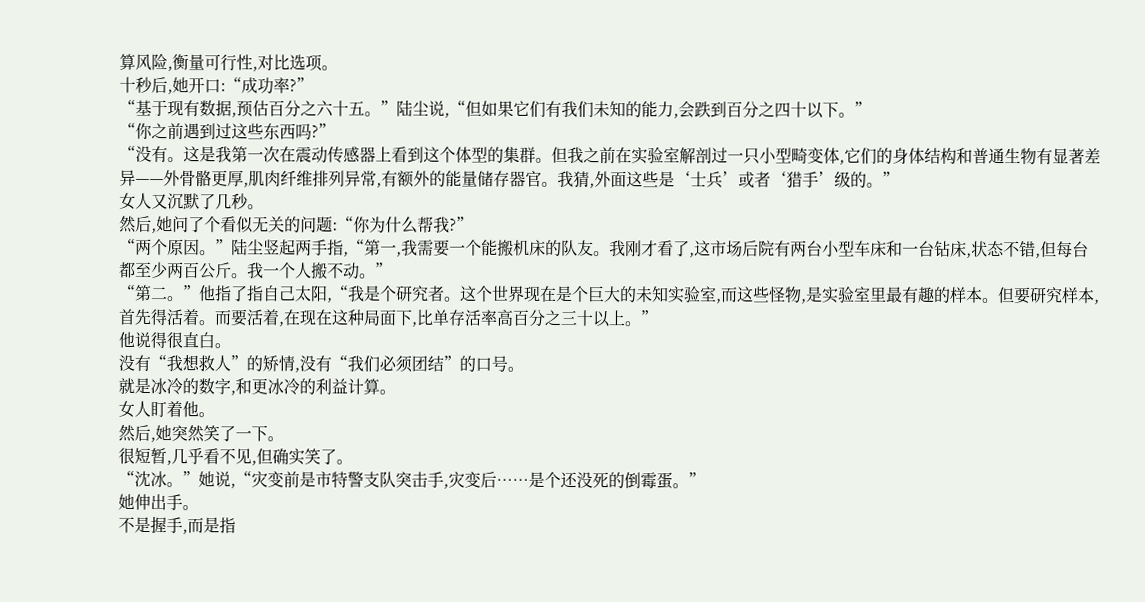算风险,衡量可行性,对比选项。
十秒后,她开口:“成功率?”
“基于现有数据,预估百分之六十五。”陆尘说,“但如果它们有我们未知的能力,会跌到百分之四十以下。”
“你之前遇到过这些东西吗?”
“没有。这是我第一次在震动传感器上看到这个体型的集群。但我之前在实验室解剖过一只小型畸变体,它们的身体结构和普通生物有显著差异——外骨骼更厚,肌肉纤维排列异常,有额外的能量储存器官。我猜,外面这些是‘士兵’或者‘猎手’级的。”
女人又沉默了几秒。
然后,她问了个看似无关的问题:“你为什么帮我?”
“两个原因。”陆尘竖起两手指,“第一,我需要一个能搬机床的队友。我刚才看了,这市场后院有两台小型车床和一台钻床,状态不错,但每台都至少两百公斤。我一个人搬不动。”
“第二。”他指了指自己太阳,“我是个研究者。这个世界现在是个巨大的未知实验室,而这些怪物,是实验室里最有趣的样本。但要研究样本,首先得活着。而要活着,在现在这种局面下,比单存活率高百分之三十以上。”
他说得很直白。
没有“我想救人”的矫情,没有“我们必须团结”的口号。
就是冰冷的数字,和更冰冷的利益计算。
女人盯着他。
然后,她突然笑了一下。
很短暂,几乎看不见,但确实笑了。
“沈冰。”她说,“灾变前是市特警支队突击手,灾变后……是个还没死的倒霉蛋。”
她伸出手。
不是握手,而是指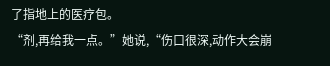了指地上的医疗包。
“剂,再给我一点。”她说,“伤口很深,动作大会崩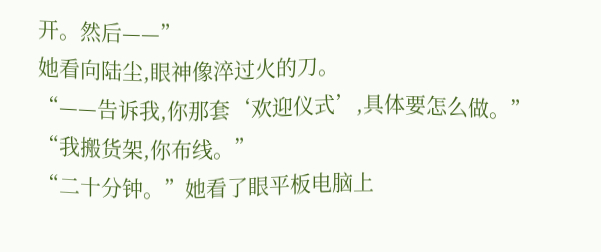开。然后——”
她看向陆尘,眼神像淬过火的刀。
“——告诉我,你那套‘欢迎仪式’,具体要怎么做。”
“我搬货架,你布线。”
“二十分钟。”她看了眼平板电脑上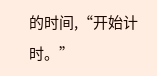的时间,“开始计时。”